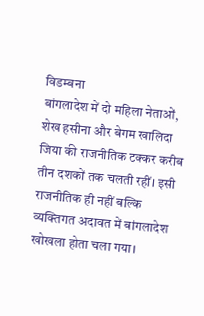विडम्बना
बांगलादेश में दो महिला नेताओं, शेख हसीना और बेगम खालिदा जिया की राजनीतिक टक्कर करीब तीन दशकों तक चलती रहीं। इसी राजनीतिक ही नहीं बल्कि व्यक्तिगत अदावत में बांगलादेश खोखला होता चला गया।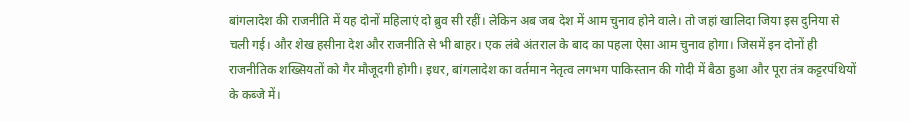बांगलादेश की राजनीति में यह दोनों महिलाएं दो ब्रुव सी रहीं। लेकिन अब जब देश में आम चुनाव होने वाले। तो जहां खालिदा जिया इस दुनिया से चली गई। और शेख हसीना देश और राजनीति से भी बाहर। एक लंबे अंतराल के बाद का पहला ऐसा आम चुनाव होगा। जिसमें इन दोनों ही राजनीतिक शख्सियतों को गैर मौजूदगी होगी। इधर, बांगलादेश का वर्तमान नेतृत्व लगभग पाकिस्तान की गोदी में बैठा हुआ और पूरा तंत्र कट्टरपंथियों के कब्जे में।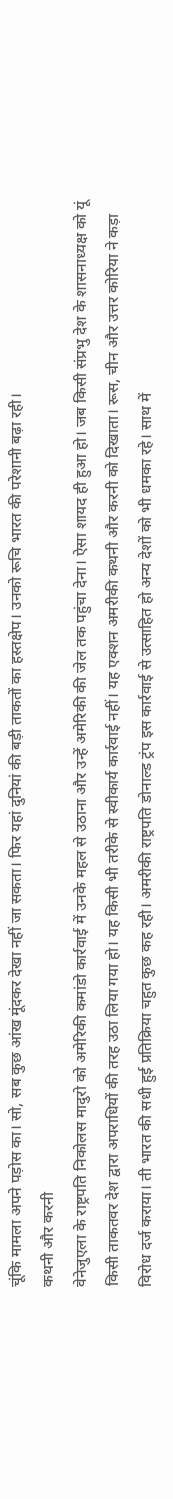चूंकि मामला अपने पड़ोस का। सो, सब कुछ आंख मूंदकर देखा नहीं जा सकता। फिर यहां दुनियां की बड़ी ताकतों का हस्तक्षेप। उनको रूचि भारत की परेशानी बढ़ा रही।
कथनी और करनी
वेनेजुएला के राष्ट्रपति निकोलस मादुरो को अमेरिकी कमांडो कार्रवाई में उनके महल से उठाना और उन्हें अमेरिकी की जेल तक पहुंचा देना। ऐसा शायद ही हुआ हो। जब किसी संप्रभु देश के शासनाध्यक्ष को यूं किसी ताकतवर देश द्वारा अपराधियों की तरह उठा लिया गया हो। यह किसी भी तरीके से स्वीकार्य कार्रवाई नहीं। यह एक्शन अमरीकी कथनी और करनी को दिखाता। रूस, चीन और उत्तर कोरिया ने कड़ा विरोध दर्ज कराया। ती भारत की सधी हुई प्रतिक्रिया चहुत कुछ कह रही। अमरीकी राष्ट्रपति डोनाल्ड ट्रंप इस कार्रवाई से उत्साहित हो अन्य देशों को भी धमका रहे। साथ में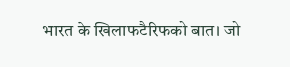भारत के खिलाफटैरिफको बात। जो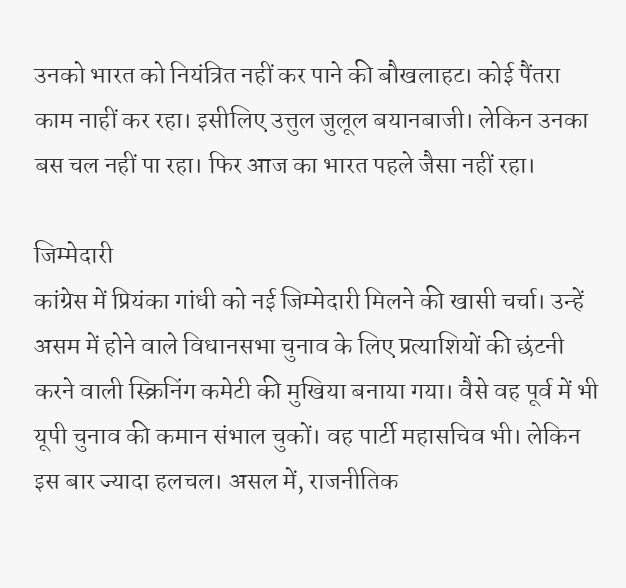उनको भारत को नियंत्रित नहीं कर पाने की बौखलाहट। कोई पैंतरा काम नाहीं कर रहा। इसीलिए उत्तुल जुलूल बयानबाजी। लेकिन उनका बस चल नहीं पा रहा। फिर आज का भारत पहले जैसा नहीं रहा।

जिम्मेदारी
कांग्रेस में प्रियंका गांधी को नई जिम्मेदारी मिलने की खासी चर्चा। उन्हें असम में होने वाले विधानसभा चुनाव के लिए प्रत्याशियों की छंटनी करने वाली स्क्रिनिंग कमेटी की मुखिया बनाया गया। वैसे वह पूर्व में भी यूपी चुनाव की कमान संभाल चुकों। वह पार्टी महासचिव भी। लेकिन इस बार ज्यादा हलचल। असल में, राजनीतिक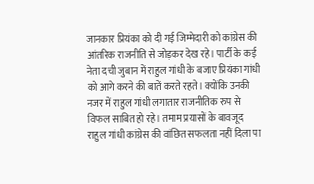जानकार प्रियंका को दी गई जिम्मेदारी को कांग्रेस की आंतरिक राजनीति से जोड़कर देख रहे। पार्टी के कई नेता दची जुबान में राहुल गांधी के बजाए प्रियंका गांधी को आगे करने की बातें करते रहते। क्योंकि उनकी नजर में राहुल गांधी लगातार राजनीतिक रुप से विफल साबित हो रहे। तमाम प्रयासों के बावजूद राहुल गांधी कांग्रेस की वांछित सफलता नहीं दिला पा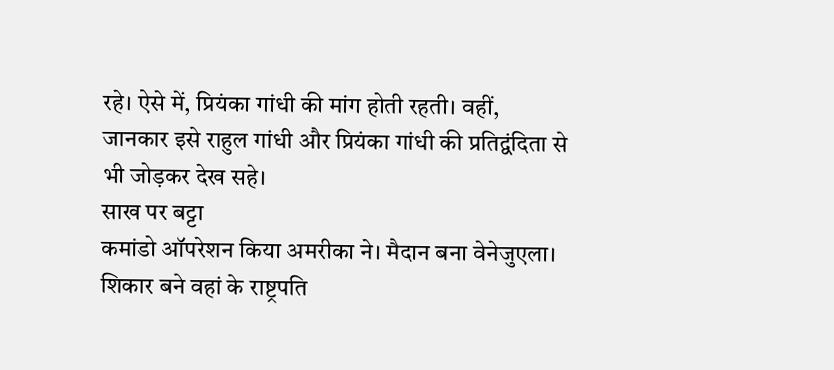रहे। ऐसे में, प्रियंका गांधी की मांग होती रहती। वहीं, जानकार इसे राहुल गांधी और प्रियंका गांधी की प्रतिद्वंदिता से भी जोड़कर देख सहे।
साख पर बट्टा
कमांडो ऑपरेशन किया अमरीका ने। मैदान बना वेनेजुएला। शिकार बने वहां के राष्ट्रपति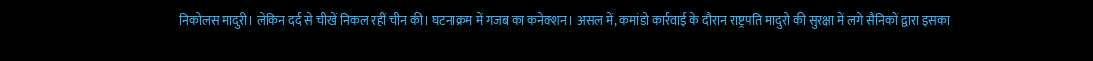निकोलस मादुरी। लेकिन दर्द से चीखें निकल रहीं चीन की। घटनाक्रम में गजब का कनेक्शन। असल में, कमांडो कार्रवाई के दौरान राष्ट्रपति मादुरो की सुरक्षा में लगे सैनिकों द्वारा इसका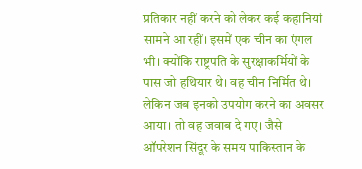प्रतिकार नहीं करने को लेकर कई कहानियां सामने आ रहीं। इसमें एक चीन का एंगल भी। क्योंकि राष्ट्रपति के सुरक्षाकर्मियों के पास जो हथियार थे। वह चीन निर्मित थे। लेकिन जब इनको उपयोग करने का अवसर आया। तो वह जवाब दे गए। जैसे ऑपरेशन सिंदूर के समय पाकिस्तान के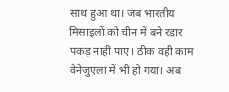साथ हुआ था। जब भारतीय मिसाइलों को चीन में बने रडार पकड़ नाहीं पाए। ठीक वही काम वेनेजुएला में भी हो गया। अब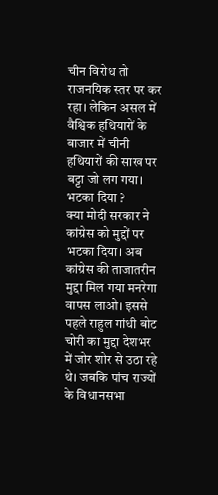चीन विरोध तो राजनयिक स्तर पर कर रहा। लेकिन असल में वैश्विक हथियारों के बाजार में चीनी हथियारों की साख पर बट्टा जो लग गया।
भटका दिया ?
क्या मोदी सरकार ने कांग्रेस को मुद्दों पर भटका दिया। अब कांग्रेस की ताजातरीन मुद्दा मिल गया मनरेगा वापस लाओ। इससे पहले राहुल गांधी बोट चोरी का मुद्दा देशभर में जोर शोर से उठा रहे थे। जबकि पांच राज्यों के विधानसभा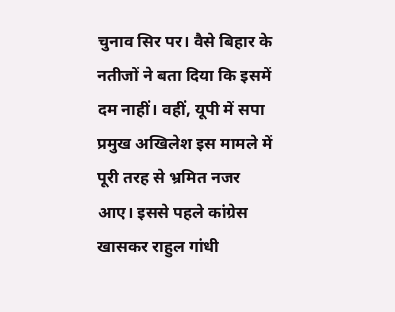चुनाव सिर पर। वैसे बिहार के नतीजों ने बता दिया कि इसमें दम नाहीं। वहीं, यूपी में सपा प्रमुख अखिलेश इस मामले में पूरी तरह से भ्रमित नजर आए। इससे पहले कांग्रेस खासकर राहुल गांधी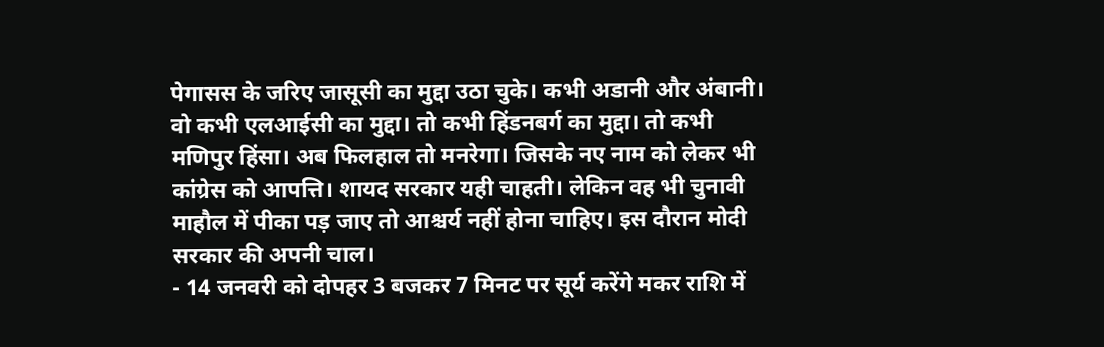पेगासस के जरिए जासूसी का मुद्दा उठा चुके। कभी अडानी और अंबानी। वो कभी एलआईसी का मुद्दा। तो कभी हिंडनबर्ग का मुद्दा। तो कभी मणिपुर हिंसा। अब फिलहाल तो मनरेगा। जिसके नए नाम को लेकर भी कांग्रेस को आपत्ति। शायद सरकार यही चाहती। लेकिन वह भी चुनावी माहौल में पीका पड़ जाए तो आश्चर्य नहीं होना चाहिए। इस दौरान मोदी सरकार की अपनी चाल।
- 14 जनवरी को दोपहर 3 बजकर 7 मिनट पर सूर्य करेंगे मकर राशि में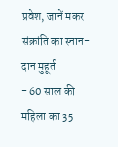प्रवेश, जानें मकर संक्रांति का स्नान-दान मुहूर्त
- 60 साल की महिला का 35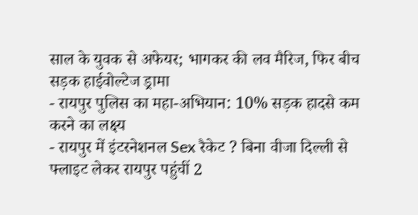साल के युवक से अफेयर; भागकर की लव मैरिज, फिर बीच सड़क हाईवोल्टेज ड्रामा
- रायपुर पुलिस का महा-अभियान: 10% सड़क हादसे कम करने का लक्ष्य
- रायपुर में इंटरनेशनल Sex रैकेट ? बिना वीजा दिल्ली से फ्लाइट लेकर रायपुर पहुंचीं 2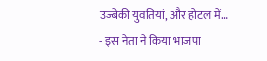उज्बेकी युवतियां, और होटल में…
- इस नेता ने किया भाजपा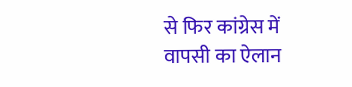से फिर कांग्रेस में वापसी का ऐलान